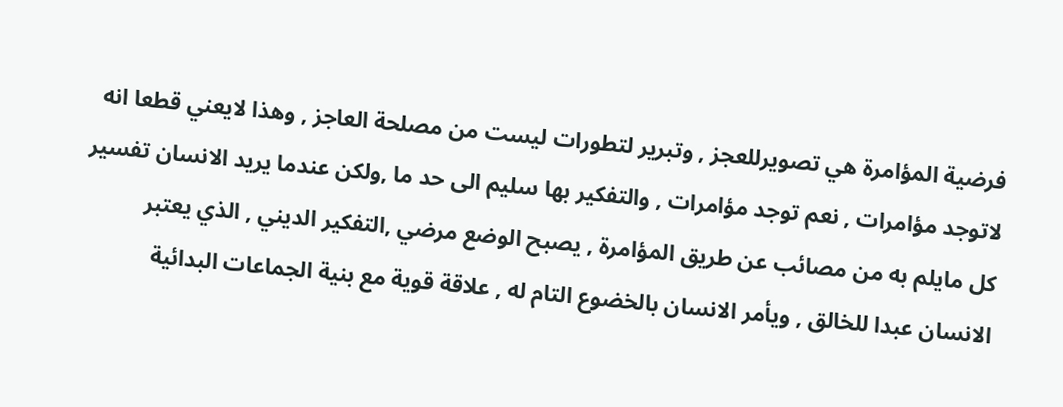فرضية المؤامرة هي تصويرللعجز , وتبرير لتطورات ليست من مصلحة العاجز , وهذا لايعني قطعا انه لاتوجد مؤامرات , نعم توجد مؤامرات , والتفكير بها سليم الى حد ما ,ولكن عندما يريد الانسان تفسير كل مايلم به من مصائب عن طريق المؤامرة , يصبح الوضع مرضي ,التفكير الديني , الذي يعتبر الانسان عبدا للخالق , ويأمر الانسان بالخضوع التام له , علاقة قوية مع بنية الجماعات البدائية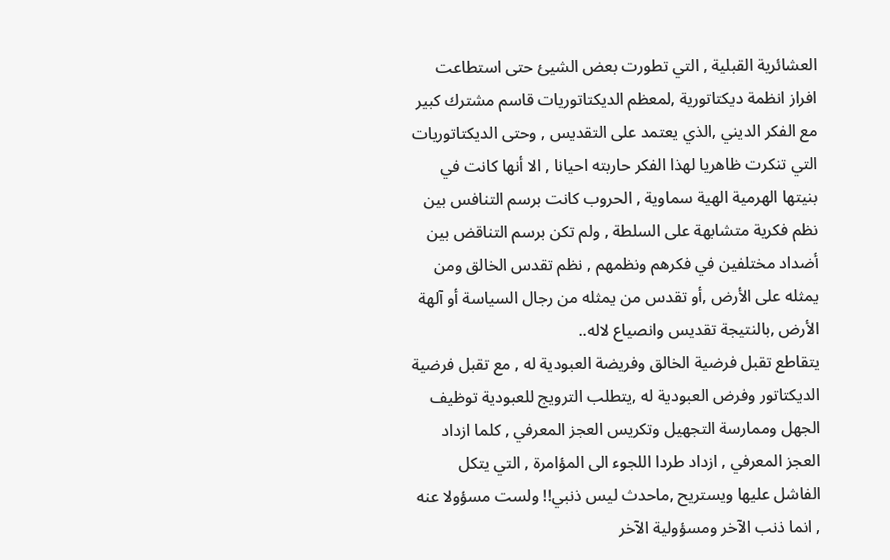العشائرية القبلية , التي تطورت بعض الشيئ حتى استطاعت افراز انظمة ديكتاتورية ,لمعظم الديكتاتوريات قاسم مشترك كبير مع الفكر الديني ,الذي يعتمد على التقديس , وحتى الديكتاتوريات التي تنكرت ظاهريا لهذا الفكر حاربته احيانا , الا أنها كانت في بنيتها الهرمية الهية سماوية , الحروب كانت برسم التنافس بين نظم فكرية متشابهة على السلطة , ولم تكن برسم التناقض بين أضداد مختلفين في فكرهم ونظمهم , نظم تقدس الخالق ومن يمثله على الأرض ,أو تقدس من يمثله من رجال السياسة أو آلهة الأرض ,بالنتيجة تقديس وانصياع لاله..
يتقاطع تقبل فرضية الخالق وفريضة العبودية له , مع تقبل فرضية الديكتاتور وفرض العبودية له ,يتطلب الترويج للعبودية توظيف الجهل وممارسة التجهيل وتكريس العجز المعرفي , كلما ازداد العجز المعرفي , ازداد طردا اللجوء الى المؤامرة , التي يتكل الفاشل عليها ويستريح ,ماحدث ليس ذنبي!! ولست مسؤولا عنه , انما ذنب الآخر ومسؤولية الآخر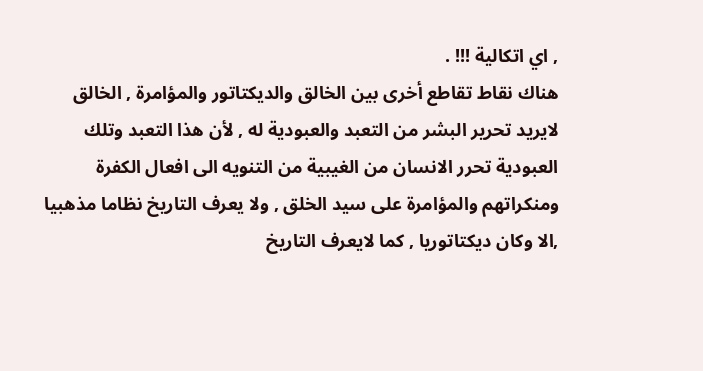, اي اتكالية !!! .
هناك نقاط تقاطع أخرى بين الخالق والديكتاتور والمؤامرة , الخالق لايريد تحرير البشر من التعبد والعبودية له , لأن هذا التعبد وتلك العبودية تحرر الانسان من الغيبية من التنويه الى افعال الكفرة ومنكراتهم والمؤامرة على سيد الخلق , ولا يعرف التاريخ نظاما مذهبيا ,الا وكان ديكتاتوريا , كما لايعرف التاريخ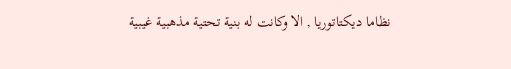نظاما ديكتاتوريا , الا وكانت له بنية تحتية مذهبية غيبية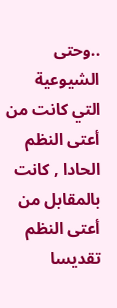..وحتى الشيوعية التي كانت من أعتى النظم الحادا , كانت بالمقابل من أعتى النظم تقديسا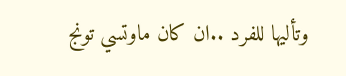وتأليها للفرد ..ان كان ماوتسي تونج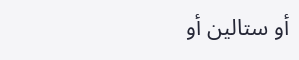أو ستالين أو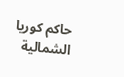حاكم كوريا الشمالية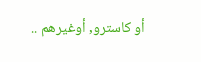أو كاسترو, أوغيرهم ..